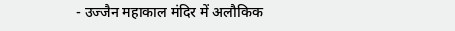- उज्जैन महाकाल मंदिर में अलौकिक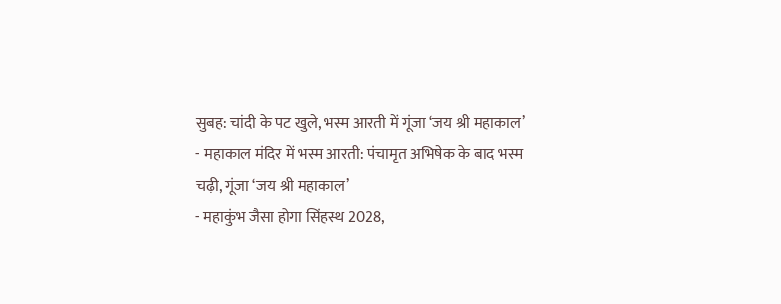सुबह: चांदी के पट खुले, भस्म आरती में गूंजा ‘जय श्री महाकाल’
- महाकाल मंदिर में भस्म आरती: पंचामृत अभिषेक के बाद भस्म चढ़ी, गूंजा ‘जय श्री महाकाल’
- महाकुंभ जैसा होगा सिंहस्थ 2028,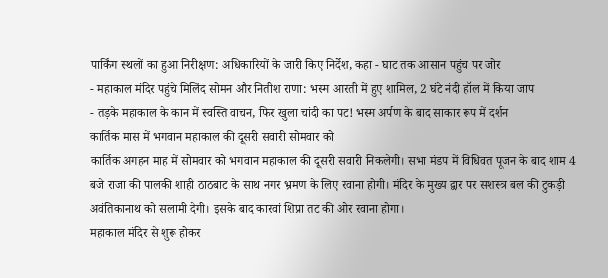पार्किंग स्थलों का हुआ निरीक्षण: अधिकारियों के जारी किए निर्देश, कहा - घाट तक आसान पहुंच पर जोर
- महाकाल मंदिर पहुंचे मिलिंद सोमन और नितीश राणा: भस्म आरती में हुए शामिल, 2 घंटे नंदी हॉल में किया जाप
- तड़के महाकाल के कान में स्वस्ति वाचन, फिर खुला चांदी का पट! भस्म अर्पण के बाद साकार रूप में दर्शन
कार्तिक मास में भगवान महाकाल की दूसरी सवारी सोमवार को
कार्तिक अगहन माह में सोमवार को भगवान महाकाल की दूसरी सवारी निकलेगी। सभा मंडप में विधिवत पूजन के बाद शाम 4 बजे राजा की पालकी शाही ठाठबाट के साथ नगर भ्रमण के लिए रवाना होगी। मंदिर के मुख्य द्वार पर सशस्त्र बल की टुकड़ी अवंतिकानाथ को सलामी देगी। इसके बाद कारवां शिप्रा तट की ओर रवाना होगा।
महाकाल मंदिर से शुरू होकर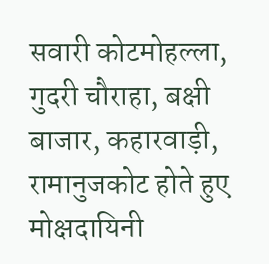सवारी कोटमोहल्ला, गुदरी चौराहा, बक्षी बाजार, कहारवाड़ी, रामानुजकोट होते हुए मोक्षदायिनी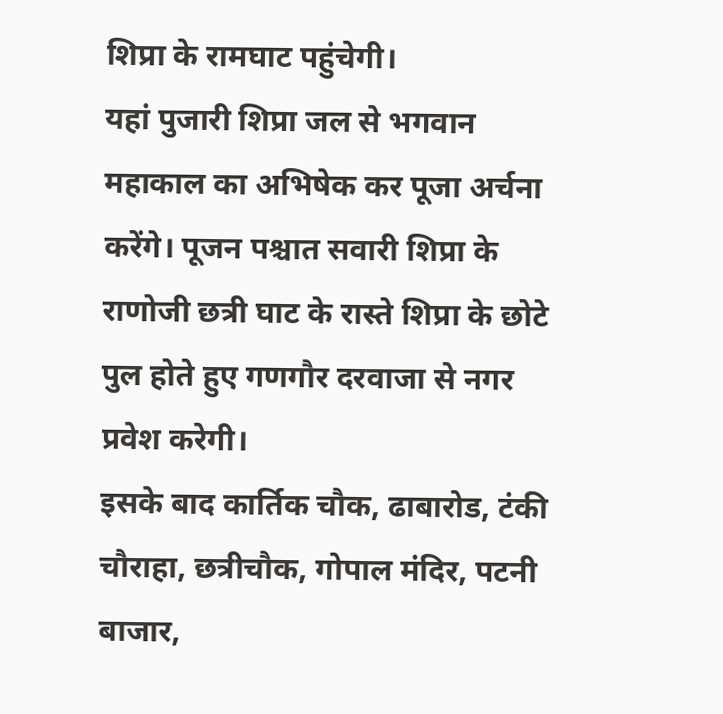शिप्रा के रामघाट पहुंचेगी।
यहां पुजारी शिप्रा जल से भगवान महाकाल का अभिषेक कर पूजा अर्चना करेंगे। पूजन पश्चात सवारी शिप्रा के राणोजी छत्री घाट के रास्ते शिप्रा के छोटे पुल होते हुए गणगौर दरवाजा से नगर प्रवेश करेगी।
इसके बाद कार्तिक चौक, ढाबारोड, टंकी चौराहा, छत्रीचौक, गोपाल मंदिर, पटनी बाजार,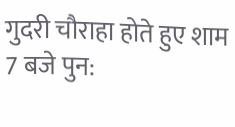गुदरी चौराहा होते हुए शाम 7 बजे पुन: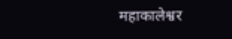महाकालेश्वर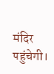मंदिर पहुंचेगी।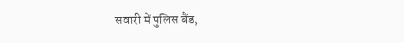सवारी में पुलिस बैंड,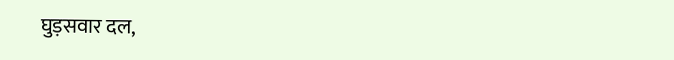घुड़सवार दल,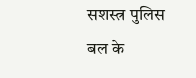सशस्त्र पुलिस बल के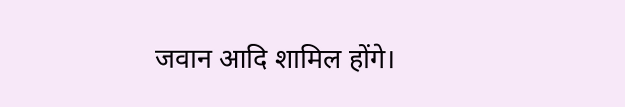जवान आदि शामिल होंगे।